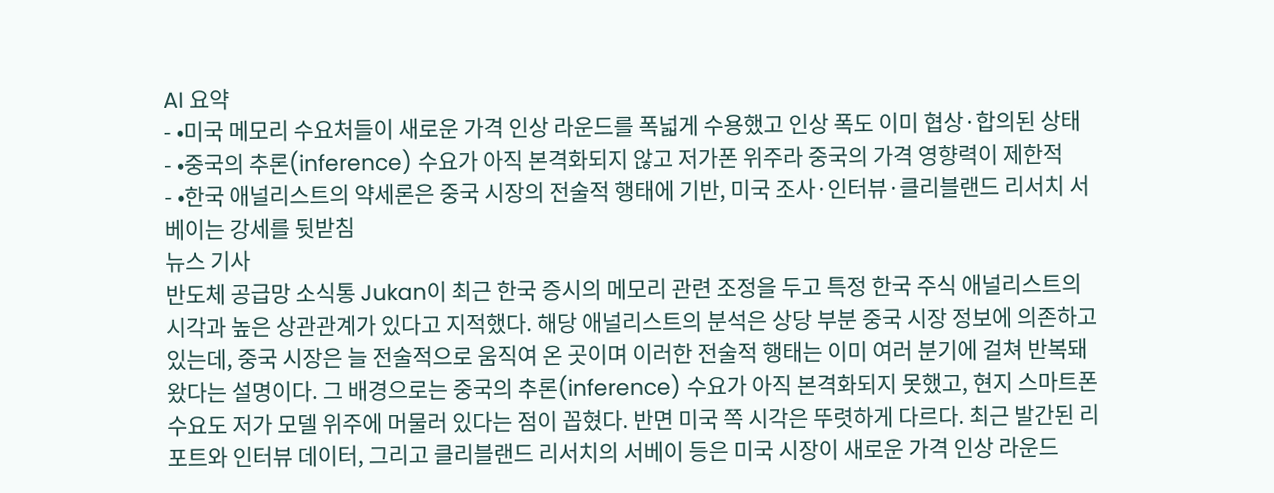AI 요약
- •미국 메모리 수요처들이 새로운 가격 인상 라운드를 폭넓게 수용했고 인상 폭도 이미 협상·합의된 상태
- •중국의 추론(inference) 수요가 아직 본격화되지 않고 저가폰 위주라 중국의 가격 영향력이 제한적
- •한국 애널리스트의 약세론은 중국 시장의 전술적 행태에 기반, 미국 조사·인터뷰·클리블랜드 리서치 서베이는 강세를 뒷받침
뉴스 기사
반도체 공급망 소식통 Jukan이 최근 한국 증시의 메모리 관련 조정을 두고 특정 한국 주식 애널리스트의 시각과 높은 상관관계가 있다고 지적했다. 해당 애널리스트의 분석은 상당 부분 중국 시장 정보에 의존하고 있는데, 중국 시장은 늘 전술적으로 움직여 온 곳이며 이러한 전술적 행태는 이미 여러 분기에 걸쳐 반복돼 왔다는 설명이다. 그 배경으로는 중국의 추론(inference) 수요가 아직 본격화되지 못했고, 현지 스마트폰 수요도 저가 모델 위주에 머물러 있다는 점이 꼽혔다. 반면 미국 쪽 시각은 뚜렷하게 다르다. 최근 발간된 리포트와 인터뷰 데이터, 그리고 클리블랜드 리서치의 서베이 등은 미국 시장이 새로운 가격 인상 라운드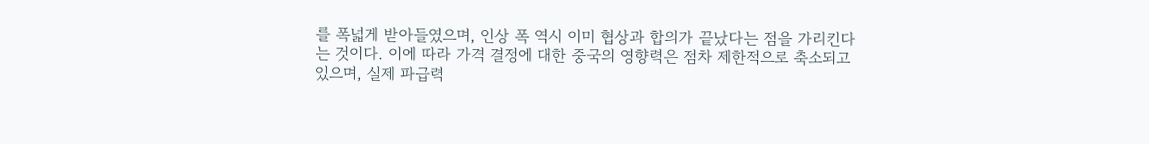를 폭넓게 받아들였으며, 인상 폭 역시 이미 협상과 합의가 끝났다는 점을 가리킨다는 것이다. 이에 따라 가격 결정에 대한 중국의 영향력은 점차 제한적으로 축소되고 있으며, 실제 파급력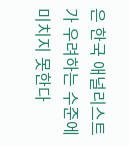은 한국 애널리스트가 우려하는 수준에 미치지 못한다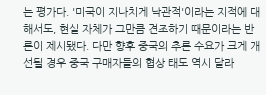는 평가다. '미국이 지나치게 낙관적'이라는 지적에 대해서도, 현실 자체가 그만큼 견조하기 때문이라는 반론이 제시됐다. 다만 향후 중국의 추론 수요가 크게 개선될 경우 중국 구매자들의 협상 태도 역시 달라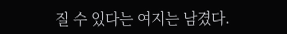질 수 있다는 여지는 남겼다.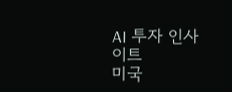AI 투자 인사이트
미국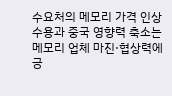수요처의 메모리 가격 인상 수용과 중국 영향력 축소는 메모리 업체 마진·협상력에 긍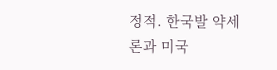정적. 한국발 약세론과 미국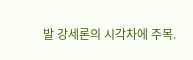발 강세론의 시각차에 주목.